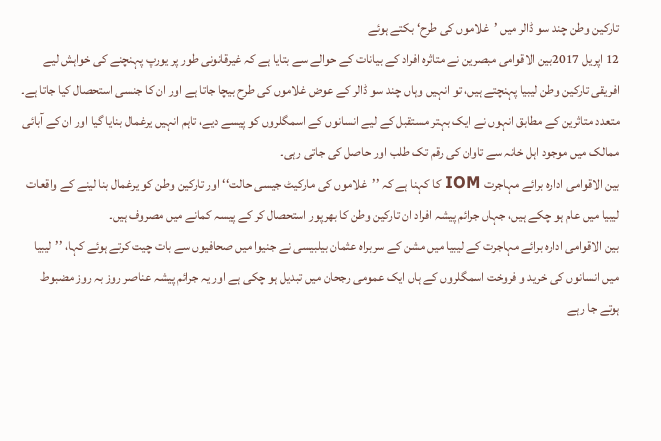تارکین وطن چند سو ڈالر میں ’غلاموں کی طرح‘ بکتے ہوئے
12 اپریل 2017بین الاقوامی مبصرین نے متاثرہ افراد کے بیانات کے حوالے سے بتایا ہے کہ غیرقانونی طور پر یورپ پہنچنے کی خواہش لیے افریقی تارکین وطن لیبیا پہنچتے ہیں، تو انہیں وہاں چند سو ڈالر کے عوض غلاموں کی طرح بیچا جاتا ہے اور ان کا جنسی استحصال کیا جاتا ہے۔
متعدد متاثرین کے مطابق انہوں نے ایک بہتر مستقبل کے لیے انسانوں کے اسمگلروں کو پیسے دیے، تاہم انہیں یرغمال بنایا گیا اور ان کے آبائی ممالک میں موجود اہل خانہ سے تاوان کی رقم تک طلب اور حاصل کی جاتی رہی۔
بین الاقوامی ادارہ برائے مہاجرت IOM کا کہنا ہے کہ ’’غلاموں کی مارکیٹ جیسی حالت‘‘ اور تارکین وطن کو یرغمال بنا لینے کے واقعات لیبیا میں عام ہو چکے ہیں، جہاں جرائم پیشہ افراد ان تارکین وطن کا بھرپور استحصال کر کے پیسہ کمانے میں مصروف ہیں۔
بین الاقوامی ادارہ برائے مہاجرت کے لیبیا میں مشن کے سربراہ عثمان بیلبیسی نے جنیوا میں صحافیوں سے بات چیت کرتے ہوئے کہا، ’’لیبیا میں انسانوں کی خرید و فروخت اسمگلروں کے ہاں ایک عمومی رجحان میں تبدیل ہو چکی ہے اور یہ جرائم پیشہ عناصر روز بہ روز مضبوط ہوتے جا رہے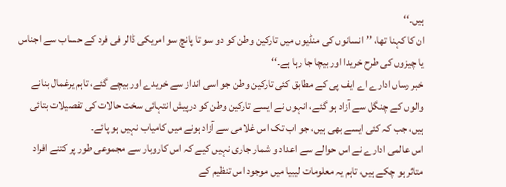ہیں۔‘‘
ان کا کہنا تھا، ’’انسانوں کی منڈیوں میں تارکین وطن کو دو سو تا پانچ سو امریکی ڈالر فی فرد کے حساب سے اجناس یا چیزوں کی طرح خریدا اور بیچا جا رہا ہے۔‘‘
خبر رساں ادارے اے ایف پی کے مطابق کئی تارکین وطن جو اسی انداز سے خریدے اور بیچے گئے، تاہم یرغمال بنانے والوں کے چنگل سے آزاد ہو گئے، انہوں نے ایسے تارکین وطن کو درپیش انتہائی سخت حالات کی تفصیلات بتائی ہیں، جب کہ کئی ایسے بھی ہیں، جو اب تک اس غلامی سے آزاد ہونے میں کامیاب نہیں ہو پائے۔
اس عالمی ادارے نے اس حوالے سے اعداد و شمار جاری نہیں کیے کہ اس کاروبار سے مجموعی طور پر کتنے افراد متاثر ہو چکے ہیں، تاہم یہ معلومات لیبیا میں موجود اس تنظیم کے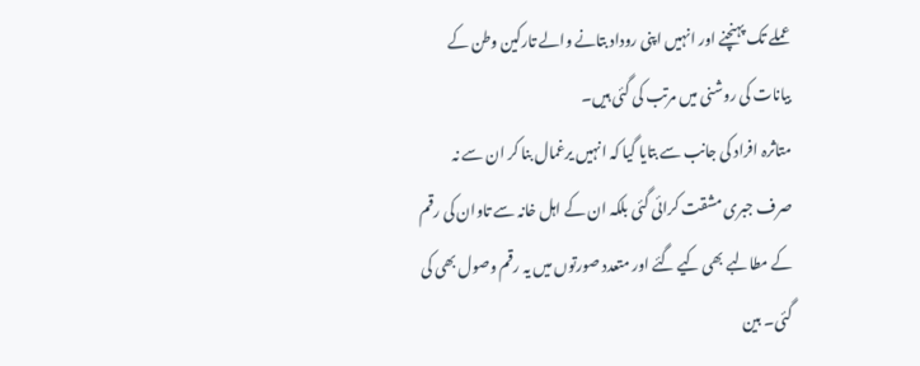عملے تک پہنچنے اور انہیں اپنی روداد بتانے والے تارکین وطن کے بیانات کی روشنی میں مرتب کی گئی ہیں۔
متاثرہ افراد کی جانب سے بتایا گیا کہ انہیں یرغمال بنا کر ان سے نہ صرف جبری مشقت کرائی گئی بلکہ ان کے اہل خانہ سے تاوان کی رقم کے مطالبے بھی کیے گئے اور متعدد صورتوں میں یہ رقم وصول بھی کی گئی۔ بین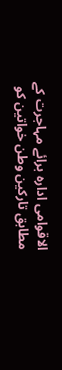الاقوامی ادارہ برائے مہاجرت کے مطابق تارکین وطن خواتین کو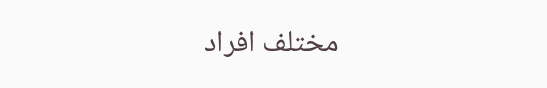مختلف افراد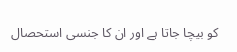کو بیچا جاتا ہے اور ان کا جنسی استحصال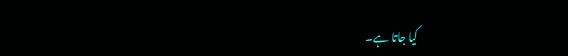کیا جاتا ہے۔